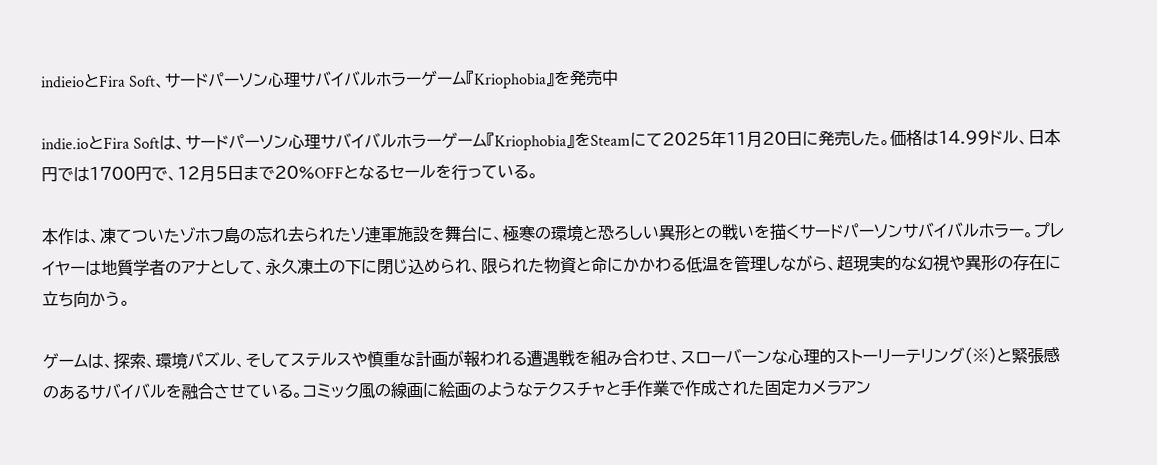indieioとFira Soft、サードパーソン心理サバイバルホラーゲーム『Kriophobia』を発売中

indie.ioとFira Softは、サードパーソン心理サバイバルホラーゲーム『Kriophobia』をSteamにて2025年11月20日に発売した。価格は14.99ドル、日本円では1700円で、12月5日まで20%OFFとなるセールを行っている。

本作は、凍てついたゾホフ島の忘れ去られたソ連軍施設を舞台に、極寒の環境と恐ろしい異形との戦いを描くサードパーソンサバイバルホラー。プレイヤーは地質学者のアナとして、永久凍土の下に閉じ込められ、限られた物資と命にかかわる低温を管理しながら、超現実的な幻視や異形の存在に立ち向かう。

ゲームは、探索、環境パズル、そしてステルスや慎重な計画が報われる遭遇戦を組み合わせ、スローバーンな心理的ストーリーテリング(※)と緊張感のあるサバイバルを融合させている。コミック風の線画に絵画のようなテクスチャと手作業で作成された固定カメラアン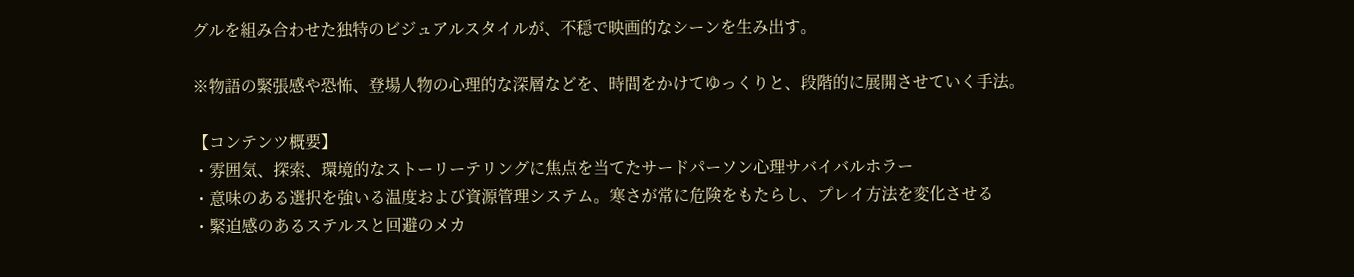グルを組み合わせた独特のビジュアルスタイルが、不穏で映画的なシーンを生み出す。

※物語の緊張感や恐怖、登場人物の心理的な深層などを、時間をかけてゆっくりと、段階的に展開させていく手法。

【コンテンツ概要】
・雰囲気、探索、環境的なストーリーテリングに焦点を当てたサードパーソン心理サバイバルホラー
・意味のある選択を強いる温度および資源管理システム。寒さが常に危険をもたらし、プレイ方法を変化させる
・緊迫感のあるステルスと回避のメカ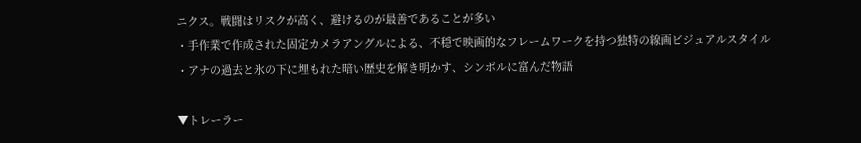ニクス。戦闘はリスクが高く、避けるのが最善であることが多い
・手作業で作成された固定カメラアングルによる、不穏で映画的なフレームワークを持つ独特の線画ビジュアルスタイル
・アナの過去と氷の下に埋もれた暗い歴史を解き明かす、シンボルに富んだ物語

▼トレーラー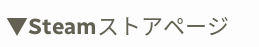▼Steamストアページ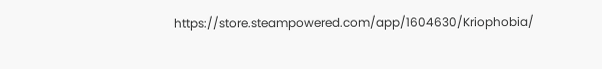https://store.steampowered.com/app/1604630/Kriophobia/